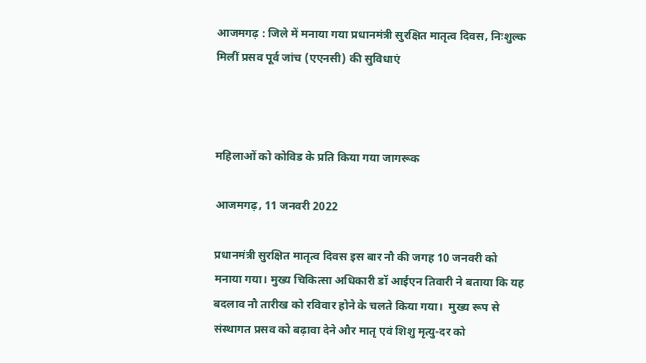आजमगढ़ : जिले में मनाया गया प्रधानमंत्री सुरक्षित मातृत्व दिवस, निःशुल्क मिलीं प्रसव पूर्व जांच (एएनसी) की सुविधाएं



महिलाओं को कोविड के प्रति किया गया जागरूक

आजमगढ़, 11 जनवरी 2022

प्रधानमंत्री सुरक्षित मातृत्व दिवस इस बार नौ की जगह 10 जनवरी को मनाया गया। मुख्य चिकित्सा अधिकारी डॉ आईएन तिवारी ने बताया कि यह बदलाव नौ तारीख को रविवार होने के चलते किया गया।  मुख्य रूप से संस्थागत प्रसव को बढ़ावा देने और मातृ एवं शिशु मृत्यु-दर को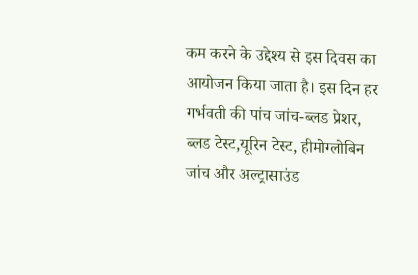कम करने के उद्देश्य से इस दिवस का आयोजन किया जाता है। इस दिन हर गर्भवती की पांच जांच-ब्लड प्रेशर, ब्लड टेस्ट,यूरिन टेस्ट, हीमोग्लोबिन जांच और अल्ट्रासाउंड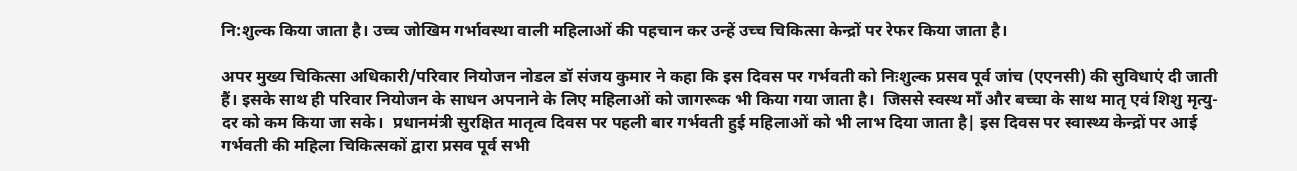नि:शुल्क किया जाता है। उच्च जोखिम गर्भावस्था वाली महिलाओं की पहचान कर उन्हें उच्च चिकित्सा केन्द्रों पर रेफर किया जाता है।

अपर मुख्य चिकित्सा अधिकारी/परिवार नियोजन नोडल डॉ संजय कुमार ने कहा कि इस दिवस पर गर्भवती को निःशुल्क प्रसव पूर्व जांच (एएनसी) की सुविधाएं दी जाती हैं। इसके साथ ही परिवार नियोजन के साधन अपनाने के लिए महिलाओं को जागरूक भी किया गया जाता है।  जिससे स्वस्थ माँ और बच्चा के साथ मातृ एवं शिशु मृत्यु-दर को कम किया जा सके।  प्रधानमंत्री सुरक्षित मातृत्व दिवस पर पहली बार गर्भवती हुई महिलाओं को भी लाभ दिया जाता है| इस दिवस पर स्वास्थ्य केन्द्रों पर आई गर्भवती की महिला चिकित्सकों द्वारा प्रसव पूर्व सभी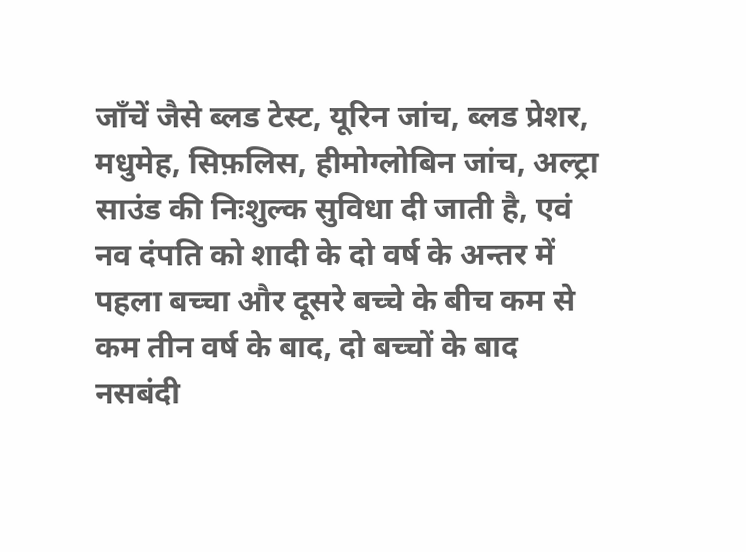जाँचें जैसे ब्लड टेस्ट, यूरिन जांच, ब्लड प्रेशर, मधुमेह, सिफ़लिस, हीमोग्लोबिन जांच, अल्ट्रा साउंड की निःशुल्क सुविधा दी जाती है, एवं नव दंपति को शादी के दो वर्ष के अन्तर में पहला बच्चा और दूसरे बच्चे के बीच कम से कम तीन वर्ष के बाद, दो बच्चों के बाद नसबंदी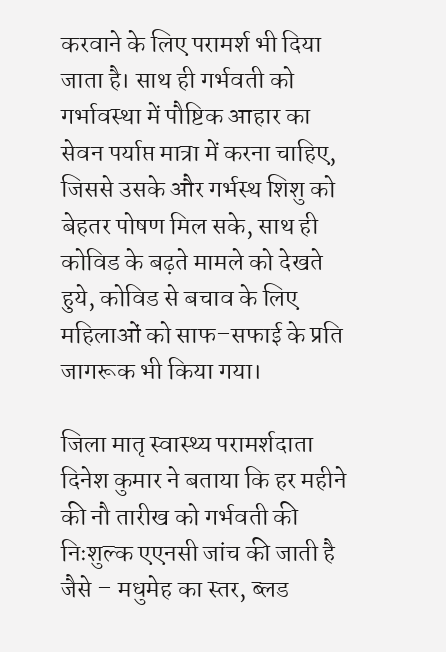करवाने के लिए परामर्श भी दिया जाता है। साथ ही गर्भवती को गर्भावस्था में पौष्टिक आहार का सेवन पर्याप्त मात्रा में करना चाहिए, जिससे उसके और गर्भस्थ शिशु को बेहतर पोषण मिल सके, साथ ही कोविड के बढ़ते मामले को देखते हुये, कोविड से बचाव के लिए महिलाओं को साफ–सफाई के प्रति जागरूक भी किया गया।

जिला मातृ स्वास्थ्य परामर्शदाता दिनेश कुमार ने बताया कि हर महीने की नौ तारीख को गर्भवती की निःशुल्क एएनसी जांच की जाती है जैसे – मधुमेह का स्तर, ब्लड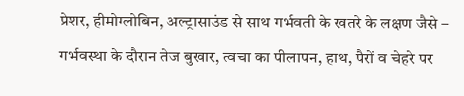प्रेशर, हीमोग्लोबिन, अल्ट्रासाउंड से साथ गर्भवती के खतरे के लक्षण जैसे – गर्भवस्था के दौरान तेज बुखार, त्वचा का पीलापन, हाथ, पैरों व चेहरे पर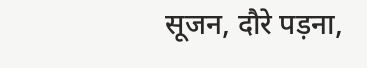सूजन, दौरे पड़ना,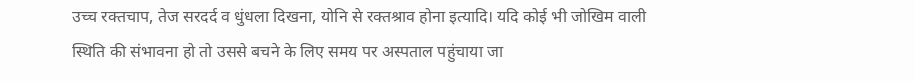उच्च रक्तचाप, तेज सरदर्द व धुंधला दिखना, योनि से रक्तश्राव होना इत्यादि। यदि कोई भी जोखिम वाली स्थिति की संभावना हो तो उससे बचने के लिए समय पर अस्पताल पहुंचाया जा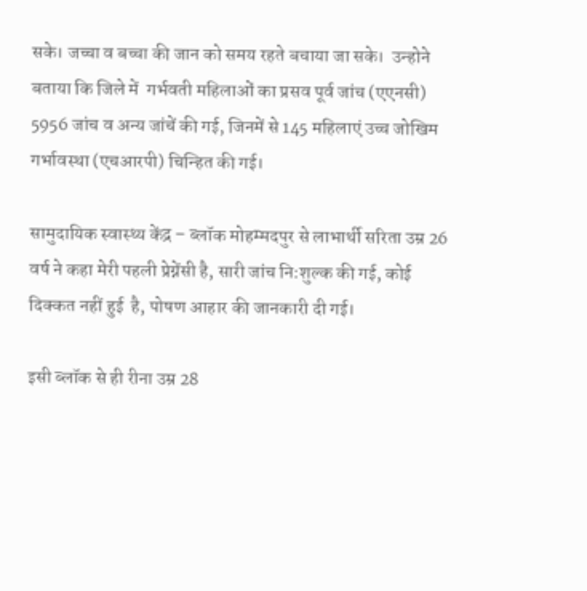सके। जच्चा व बच्चा की जान को समय रहते बचाया जा सके।  उन्होने बताया कि जिले में  गर्भवती महिलाओं का प्रसव पूर्व जांच (एएनसी) 5956 जांच व अन्य जांचें की गई, जिनमें से 145 महिलाएं उच्च जोखिम गर्भावस्था (एचआरपी) चिन्हित की गई।

सामुदायिक स्वास्थ्य केंद्र – ब्लॉक मोहम्मदपुर से लाभार्थी सरिता उम्र 26 वर्ष ने कहा मेरी पहली प्रेग्नेंसी है, सारी जांच नि:शुल्क की गई, कोई दिक्कत नहीं हुई  है, पोषण आहार की जानकारी दी गई।

इसी ब्लॉक से ही रीना उम्र 28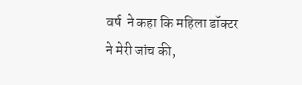वर्ष  ने कहा कि महिला डॉक्टर ने मेरी जांच की,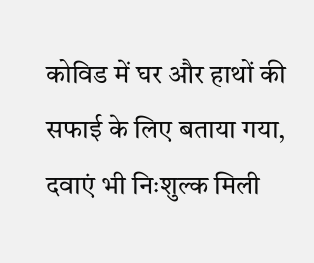कोविड में घर और हाथों की सफाई के लिए बताया गया, दवाएं भी निःशुल्क मिली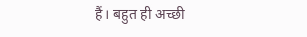हैं। बहुत ही अच्छी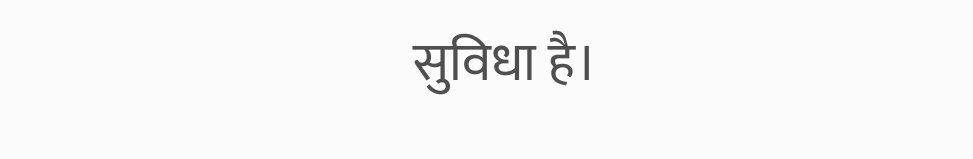सुविधा है।